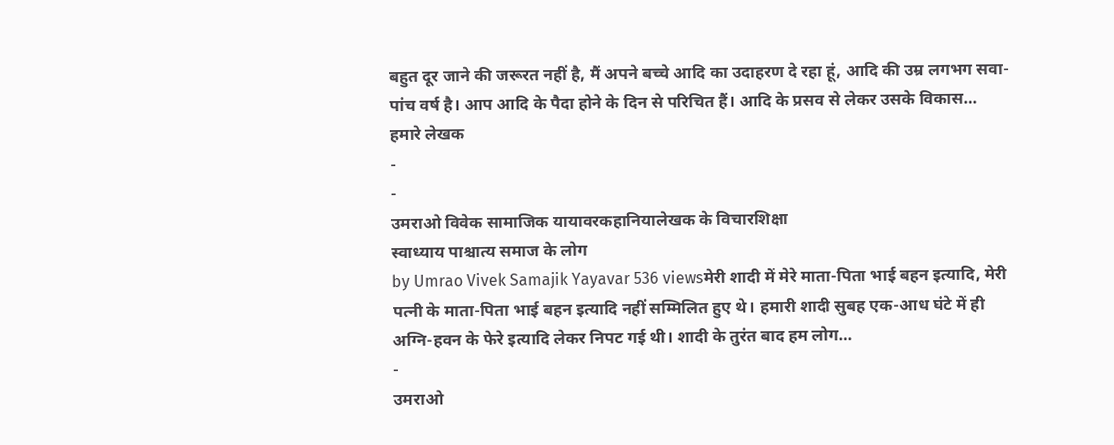बहुत दूर जाने की जरूरत नहीं है, मैं अपने बच्चे आदि का उदाहरण दे रहा हूं, आदि की उम्र लगभग सवा-पांच वर्ष है। आप आदि के पैदा होने के दिन से परिचित हैं। आदि के प्रसव से लेकर उसके विकास…
हमारे लेखक
-
-
उमराओ विवेक सामाजिक यायावरकहानियालेखक के विचारशिक्षा
स्वाध्याय पाश्चात्य समाज के लोग
by Umrao Vivek Samajik Yayavar 536 viewsमेरी शादी में मेरे माता-पिता भाई बहन इत्यादि, मेरी पत्नी के माता-पिता भाई बहन इत्यादि नहीं सम्मिलित हुए थे। हमारी शादी सुबह एक-आध घंटे में ही अग्नि-हवन के फेरे इत्यादि लेकर निपट गई थी। शादी के तुरंत बाद हम लोग…
-
उमराओ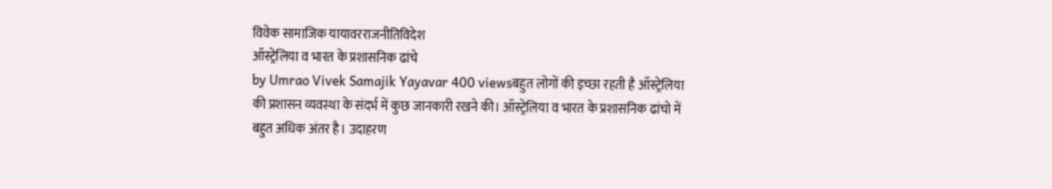विवेक सामाजिक यायावरराजनीतिविदेश
ऑस्ट्रेलिया व भारत के प्रशासनिक ढांचे
by Umrao Vivek Samajik Yayavar 400 viewsबहुत लोगों की इच्छा रहती है ऑस्ट्रेलिया की प्रशासन व्यवस्था के संदर्भ में कुछ जानकारी रखने की। ऑस्ट्रेलिया व भारत के प्रशासनिक ढांचो में बहुत अधिक अंतर है। उदाहरण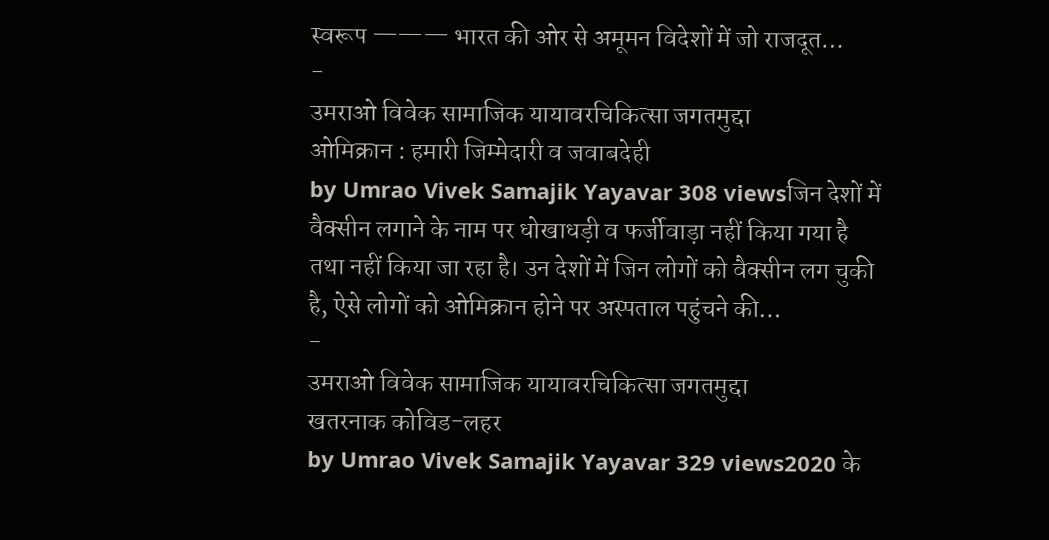स्वरूप ——— भारत की ओर से अमूमन विदेशों में जो राजदूत…
-
उमराओ विवेक सामाजिक यायावरचिकित्सा जगतमुद्दा
ओमिक्रान : हमारी जिम्मेदारी व जवाबदेही
by Umrao Vivek Samajik Yayavar 308 viewsजिन देशों में वैक्सीन लगाने के नाम पर धोखाधड़ी व फर्जीवाड़ा नहीं किया गया है तथा नहीं किया जा रहा है। उन देशों में जिन लोगों को वैक्सीन लग चुकी है, ऐसे लोगों को ओमिक्रान होने पर अस्पताल पहुंचने की…
-
उमराओ विवेक सामाजिक यायावरचिकित्सा जगतमुद्दा
खतरनाक कोविड-लहर
by Umrao Vivek Samajik Yayavar 329 views2020 के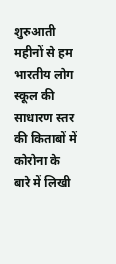शुरुआती महीनों से हम भारतीय लोग स्कूल की साधारण स्तर की किताबों में कोरोना के बारे में लिखी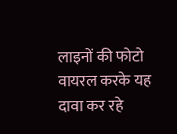लाइनों की फोटो वायरल करके यह दावा कर रहे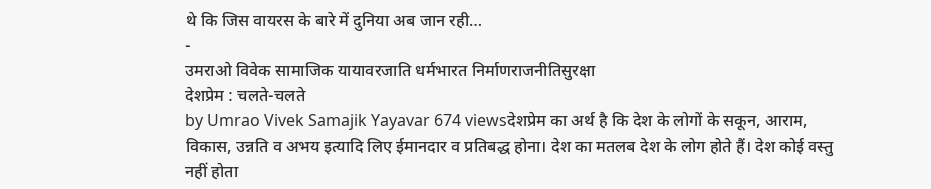थे कि जिस वायरस के बारे में दुनिया अब जान रही…
-
उमराओ विवेक सामाजिक यायावरजाति धर्मभारत निर्माणराजनीतिसुरक्षा
देशप्रेम : चलते-चलते
by Umrao Vivek Samajik Yayavar 674 viewsदेशप्रेम का अर्थ है कि देश के लोगों के सकून, आराम, विकास, उन्नति व अभय इत्यादि लिए ईमानदार व प्रतिबद्ध होना। देश का मतलब देश के लोग होते हैं। देश कोई वस्तु नहीं होता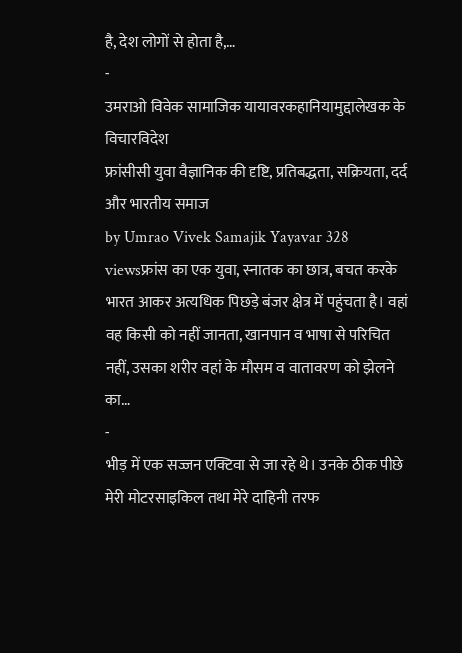है, देश लोगों से होता है,…
-
उमराओ विवेक सामाजिक यायावरकहानियामुद्दालेखक के विचारविदेश
फ्रांसीसी युवा वैज्ञानिक की दृष्टि, प्रतिबद्धता, सक्रियता, दर्द और भारतीय समाज
by Umrao Vivek Samajik Yayavar 328 viewsफ्रांस का एक युवा, स्नातक का छात्र, बचत करके भारत आकर अत्यधिक पिछड़े बंजर क्षेत्र में पहुंचता है। वहां वह किसी को नहीं जानता, खानपान व भाषा से परिचित नहीं, उसका शरीर वहां के मौसम व वातावरण को झेलने का…
-
भीड़ में एक सज्जन एक्टिवा से जा रहे थे। उनके ठीक पीछे मेरी मोटरसाइकिल तथा मेरे दाहिनी तरफ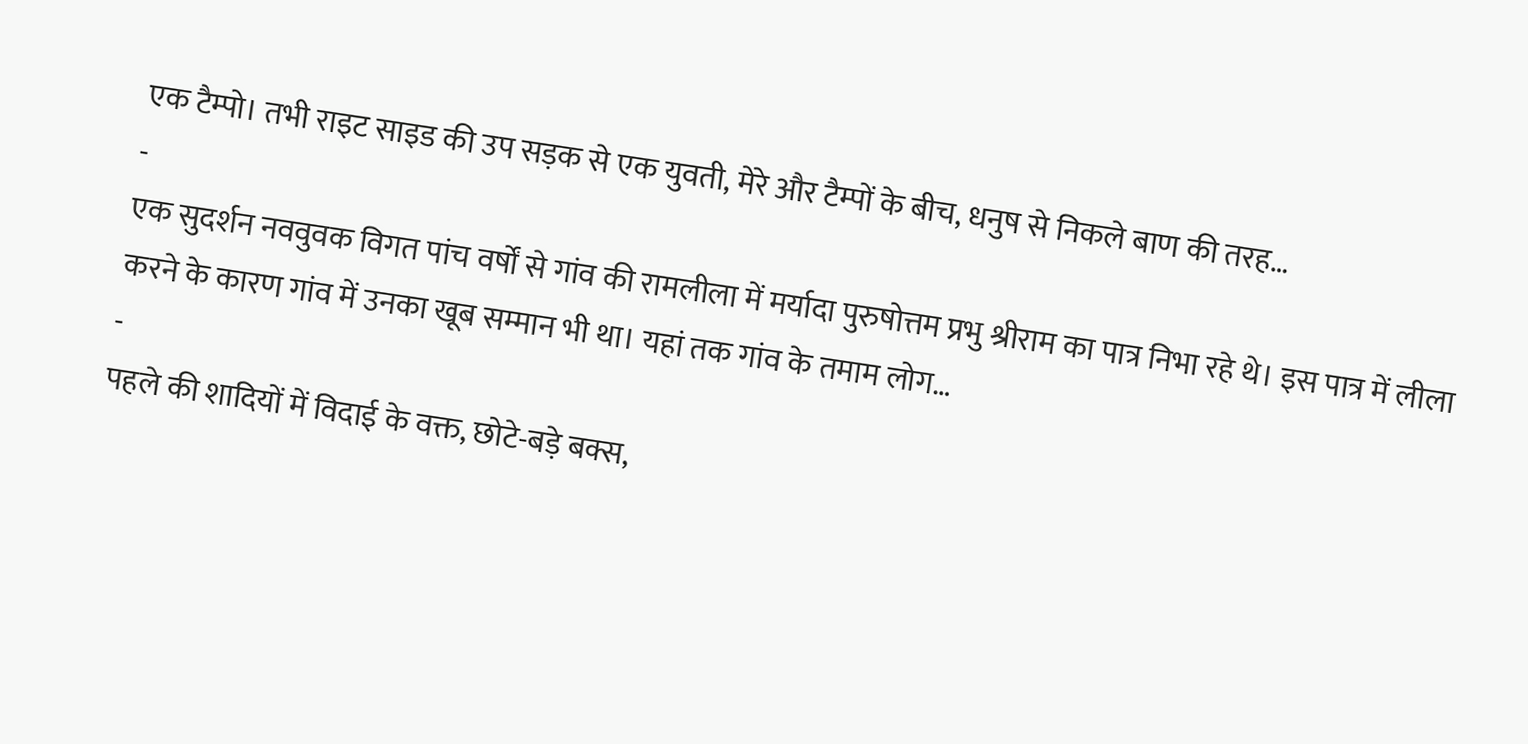एक टैम्पो। तभी राइट साइड की उप सड़क से एक युवती, मेरे और टैम्पों के बीच, धनुष से निकले बाण की तरह…
-
एक सुदर्शन नववुवक विगत पांच वर्षों से गांव की रामलीला में मर्यादा पुरुषोत्तम प्रभु श्रीराम का पात्र निभा रहे थे। इस पात्र में लीला करने के कारण गांव में उनका खूब सम्मान भी था। यहां तक गांव के तमाम लोग…
-
पहले की शादियों में विदाई के वक्त, छोटे-बड़े बक्स,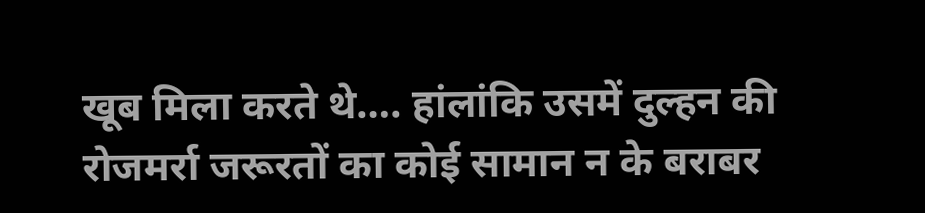खूब मिला करते थे…. हांलांकि उसमें दुल्हन की रोजमर्रा जरूरतों का कोई सामान न के बराबर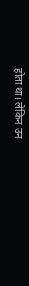होता था। लेकिन उन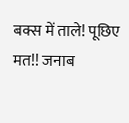बक्स में ताले! पूछिए मत!! जनाब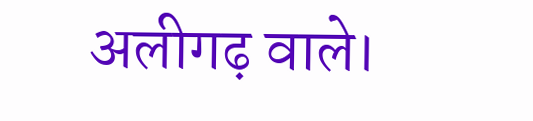अलीगढ़ वाले।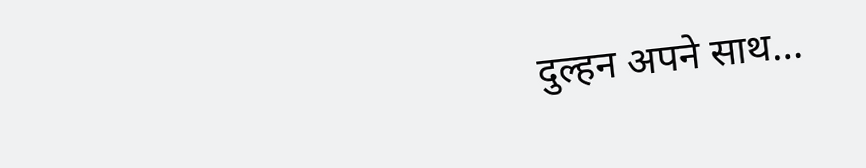दुल्हन अपने साथ…